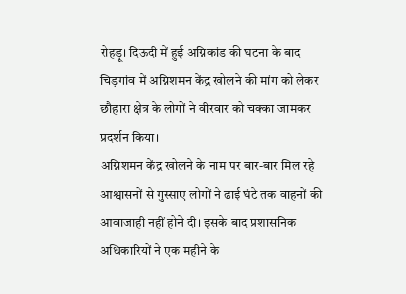रोहड़ू। दिऊदी में हुई अग्निकांड की घटना के बाद चिड़गांव में अग्निशमन केंद्र खोलने की मांग को लेकर छौहारा क्षेत्र के लोगों ने वीरवार को चक्का जामकर प्रदर्शन किया।
अग्निशमन केंद्र खोलने के नाम पर बार-बार मिल रहे आश्वासनों से गुस्साए लोगों ने ढाई घंटे तक वाहनों की आवाजाही नहीं होने दी। इसके बाद प्रशासनिक अधिकारियों ने एक महीने के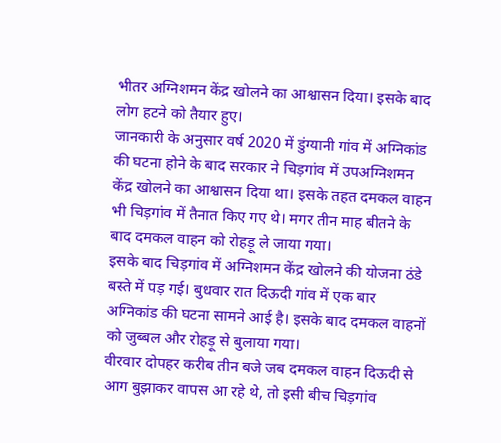भीतर अग्निशमन केंद्र खोलने का आश्वासन दिया। इसके बाद लोग हटने को तैयार हुए।
जानकारी के अनुसार वर्ष 2020 में डुंग्यानी गांव में अग्निकांड की घटना होने के बाद सरकार ने चिड़गांव में उपअग्निशमन केंद्र खोलने का आश्वासन दिया था। इसके तहत दमकल वाहन भी चिड़गांव में तैनात किए गए थे। मगर तीन माह बीतने के बाद दमकल वाहन को रोहड़ू ले जाया गया।
इसके बाद चिड़गांव में अग्निशमन केंद्र खोलने की योजना ठंडे बस्ते में पड़ गई। बुधवार रात दिऊदी गांव में एक बार अग्निकांड की घटना सामने आई है। इसके बाद दमकल वाहनों को जुब्बल और रोहड़ू से बुलाया गया।
वीरवार दोपहर करीब तीन बजे जब दमकल वाहन दिऊदी से आग बुझाकर वापस आ रहे थे, तो इसी बीच चिड़गांव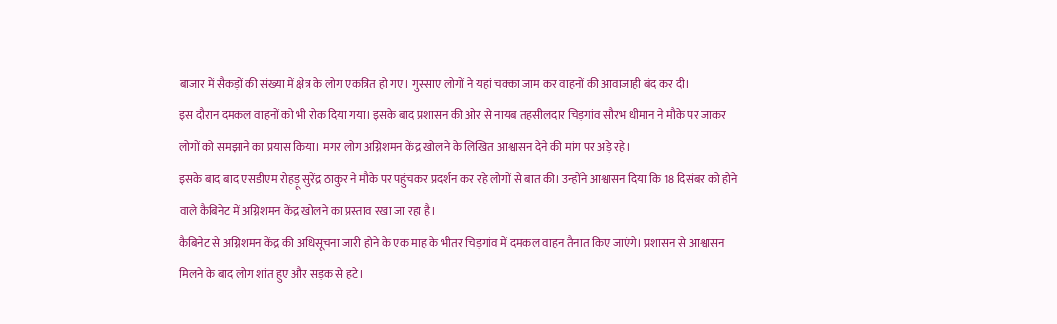बाजार में सैकड़ों की संख्या में क्षेत्र के लोग एकत्रित हो गए। गुस्साए लोगों ने यहां चक्का जाम कर वाहनों की आवाजाही बंद कर दी।
इस दौरान दमकल वाहनों को भी रोक दिया गया। इसके बाद प्रशासन की ओर से नायब तहसीलदार चिड़गांव सौरभ धीमान ने मौके पर जाकर लोगों को समझाने का प्रयास किया। मगर लोग अग्निशमन केंद्र खोलने के लिखित आश्वासन देने की मांग पर अड़े रहे।
इसके बाद बाद एसडीएम रोहड़ू सुरेंद्र ठाकुर ने मौके पर पहुंचकर प्रदर्शन कर रहे लोगों से बात की। उन्होंने आश्वासन दिया कि 18 दिसंबर को होने वाले कैबिनेट में अग्निशमन केंद्र खोलने का प्रस्ताव रखा जा रहा है।
कैबिनेट से अग्निशमन केंद्र की अधिसूचना जारी होने के एक माह के भीतर चिड़गांव में दमकल वाहन तैनात किए जाएंगे। प्रशासन से आश्वासन मिलने के बाद लोग शांत हुए और सड़क से हटे।